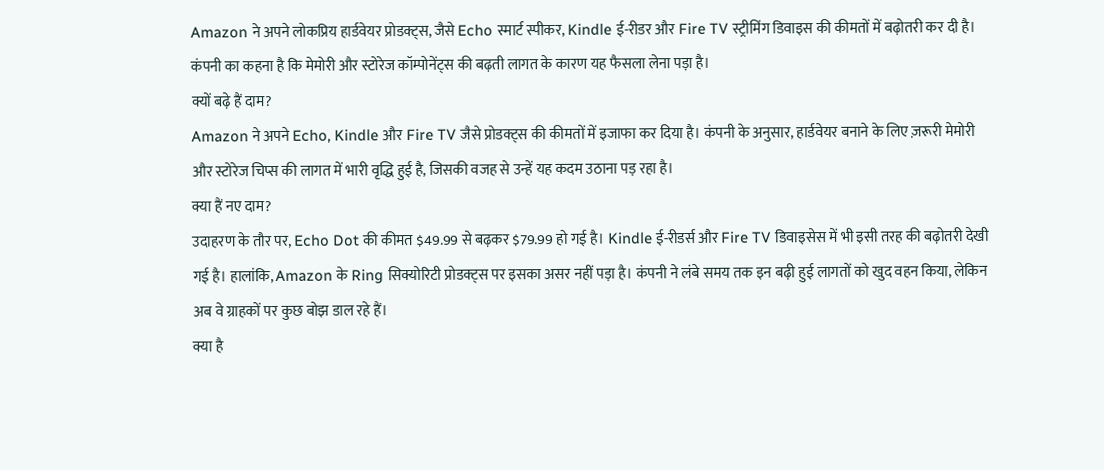Amazon ने अपने लोकप्रिय हार्डवेयर प्रोडक्ट्स, जैसे Echo स्मार्ट स्पीकर, Kindle ई-रीडर और Fire TV स्ट्रीमिंग डिवाइस की कीमतों में बढ़ोतरी कर दी है। कंपनी का कहना है कि मेमोरी और स्टोरेज कॉम्पोनेंट्स की बढ़ती लागत के कारण यह फैसला लेना पड़ा है।
क्यों बढ़े हैं दाम?
Amazon ने अपने Echo, Kindle और Fire TV जैसे प्रोडक्ट्स की कीमतों में इजाफा कर दिया है। कंपनी के अनुसार, हार्डवेयर बनाने के लिए ज़रूरी मेमोरी और स्टोरेज चिप्स की लागत में भारी वृद्धि हुई है, जिसकी वजह से उन्हें यह कदम उठाना पड़ रहा है।
क्या हैं नए दाम?
उदाहरण के तौर पर, Echo Dot की कीमत $49.99 से बढ़कर $79.99 हो गई है। Kindle ई-रीडर्स और Fire TV डिवाइसेस में भी इसी तरह की बढ़ोतरी देखी गई है। हालांकि, Amazon के Ring सिक्योरिटी प्रोडक्ट्स पर इसका असर नहीं पड़ा है। कंपनी ने लंबे समय तक इन बढ़ी हुई लागतों को खुद वहन किया, लेकिन अब वे ग्राहकों पर कुछ बोझ डाल रहे हैं।
क्या है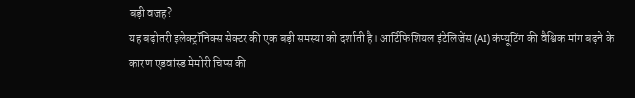बड़ी वजह?
यह बढ़ोतरी इलेक्ट्रॉनिक्स सेक्टर की एक बड़ी समस्या को दर्शाती है। आर्टिफिशियल इंटेलिजेंस (AI) कंप्यूटिंग की वैश्विक मांग बढ़ने के कारण एडवांस्ड मेमोरी चिप्स की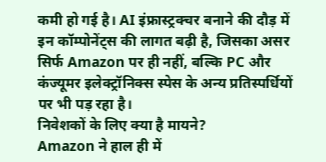कमी हो गई है। AI इंफ्रास्ट्रक्चर बनाने की दौड़ में इन कॉम्पोनेंट्स की लागत बढ़ी है, जिसका असर सिर्फ Amazon पर ही नहीं, बल्कि PC और कंज्यूमर इलेक्ट्रॉनिक्स स्पेस के अन्य प्रतिस्पर्धियों पर भी पड़ रहा है।
निवेशकों के लिए क्या है मायने?
Amazon ने हाल ही में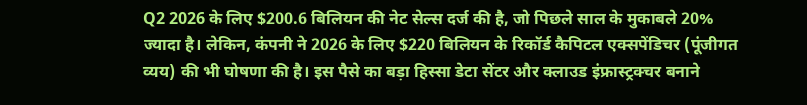Q2 2026 के लिए $200.6 बिलियन की नेट सेल्स दर्ज की है, जो पिछले साल के मुकाबले 20% ज्यादा है। लेकिन, कंपनी ने 2026 के लिए $220 बिलियन के रिकॉर्ड कैपिटल एक्सपेंडिचर (पूंजीगत व्यय) की भी घोषणा की है। इस पैसे का बड़ा हिस्सा डेटा सेंटर और क्लाउड इंफ्रास्ट्रक्चर बनाने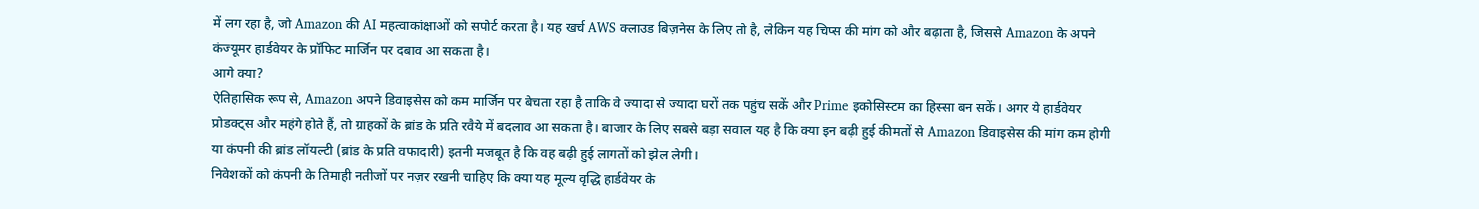में लग रहा है, जो Amazon की AI महत्वाकांक्षाओं को सपोर्ट करता है। यह खर्च AWS क्लाउड बिज़नेस के लिए तो है, लेकिन यह चिप्स की मांग को और बढ़ाता है, जिससे Amazon के अपने कंज्यूमर हार्डवेयर के प्रॉफिट मार्जिन पर दबाव आ सकता है।
आगे क्या?
ऐतिहासिक रूप से, Amazon अपने डिवाइसेस को कम मार्जिन पर बेचता रहा है ताकि वे ज्यादा से ज्यादा घरों तक पहुंच सकें और Prime इकोसिस्टम का हिस्सा बन सकें। अगर ये हार्डवेयर प्रोडक्ट्स और महंगे होते हैं, तो ग्राहकों के ब्रांड के प्रति रवैये में बदलाव आ सकता है। बाजार के लिए सबसे बड़ा सवाल यह है कि क्या इन बढ़ी हुई कीमतों से Amazon डिवाइसेस की मांग कम होगी या कंपनी की ब्रांड लॉयल्टी (ब्रांड के प्रति वफादारी) इतनी मजबूत है कि वह बढ़ी हुई लागतों को झेल लेगी।
निवेशकों को कंपनी के तिमाही नतीजों पर नज़र रखनी चाहिए कि क्या यह मूल्य वृद्धि हार्डवेयर के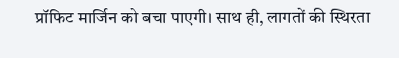प्रॉफिट मार्जिन को बचा पाएगी। साथ ही, लागतों की स्थिरता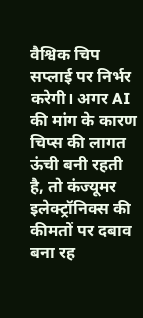वैश्विक चिप सप्लाई पर निर्भर करेगी। अगर AI की मांग के कारण चिप्स की लागत ऊंची बनी रहती है, तो कंज्यूमर इलेक्ट्रॉनिक्स की कीमतों पर दबाव बना रह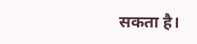सकता है।